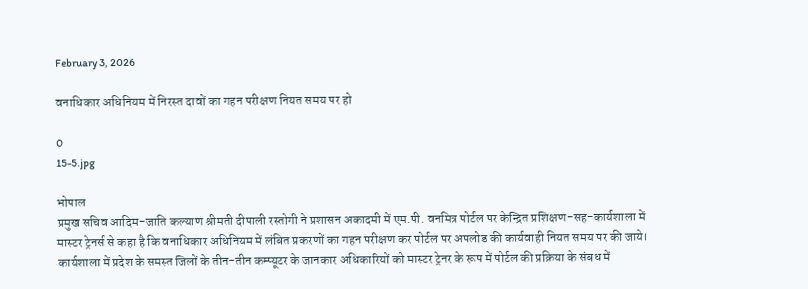February 3, 2026

वनाधिकार अधिनियम में निरस्त दावों का गहन परीक्षण नियत समय पर हो

0
15-5.jpg

भोपाल
प्रमुख सचिव आदिम-जाति कल्याण श्रीमती दीपाली रस्तोगी ने प्रशासन अकादमी में एम.पी. वनमित्र पोर्टल पर केन्द्रित प्रशिक्षण-सह-कार्यशाला में मास्टर ट्रेनर्स से कहा है कि वनाधिकार अधिनियम में लंबित प्रकरणों का गहन परीक्षण कर पोर्टल पर अपलोड की कार्यवाही नियत समय पर की जाये। कार्यशाला में प्रदेश के समस्त जिलों के तीन-तीन कम्प्यूटर के जानकार अधिकारियों को मास्टर ट्रेनर के रूप में पोर्टल की प्रक्रिया के संबध में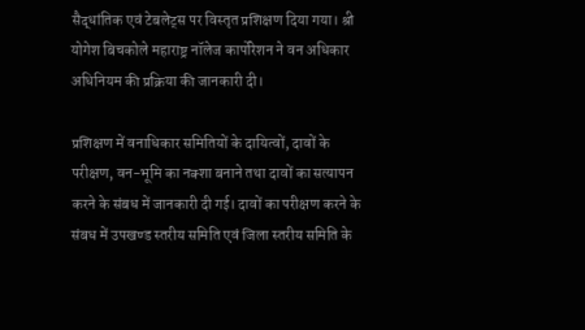सैद्धांतिक एवं टेबलेट्स पर विस्तृत प्रशिक्षण दिया गया। श्री योगेश बिचकोले महाराष्ट्र नॉलेज कार्पोरेशन ने वन अधिकार अधिनियम की प्रक्रिया की जानकारी दी।

प्रशिक्षण में वनाधिकार समितियों के दायित्वों, दावों के परीक्षण, वन-भूमि का नक्शा बनाने तथा दावों का सत्यापन करने के संबध में जानकारी दी गई। दावों का परीक्षण करने के संबध में उपखण्ड स्तरीय समिति एवं जिला स्तरीय समिति के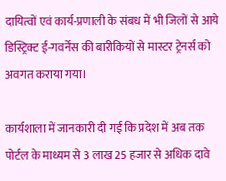दायित्वों एवं कार्य-प्रणाली के संबध में भी जिलों से आये डिस्ट्रिक्ट ई-गवर्नेंस की बारीकियों से मास्टर ट्रेनर्स को अवगत कराया गया।

कार्यशाला में जानकारी दी गई कि प्रदेश में अब तक पोर्टल के माध्यम से 3 लाख 25 हजार से अधिक दावे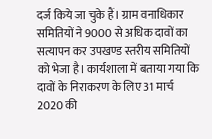दर्ज किये जा चुके हैं। ग्राम वनाधिकार समितियों ने 9000 से अधिक दावों का सत्यापन कर उपखण्ड स्तरीय समितियों को भेजा है। कार्यशाला में बताया गया कि दावों के निराकरण के लिए 31 मार्च 2020 की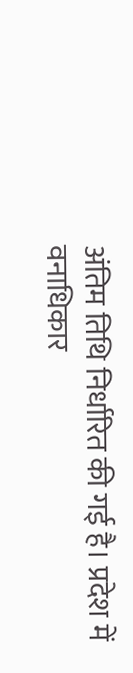अंतिम तिथि निर्धारित की गई है। प्रदेश में वनाधिकार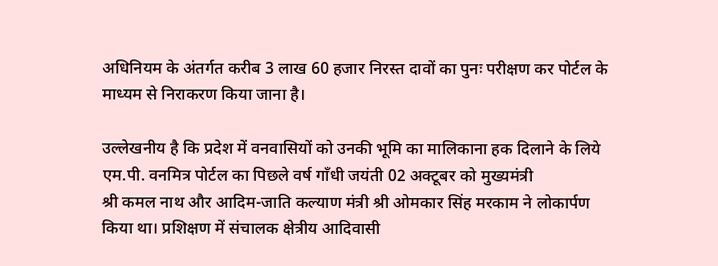अधिनियम के अंतर्गत करीब 3 लाख 60 हजार निरस्त दावों का पुनः परीक्षण कर पोर्टल के माध्यम से निराकरण किया जाना है।

उल्लेखनीय है कि प्रदेश में वनवासियों को उनकी भूमि का मालिकाना हक दिलाने के लिये एम.पी. वनमित्र पोर्टल का पिछले वर्ष गाँधी जयंती 02 अक्टूबर को मुख्यमंत्री
श्री कमल नाथ और आदिम-जाति कल्याण मंत्री श्री ओमकार सिंह मरकाम ने लोकार्पण किया था। प्रशिक्षण में संचालक क्षेत्रीय आदिवासी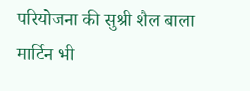परियोजना की सुश्री शैल बाला मार्टिन भी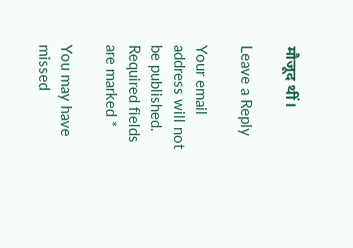मौजूद थीं।

Leave a Reply

Your email address will not be published. Required fields are marked *

You may have missed